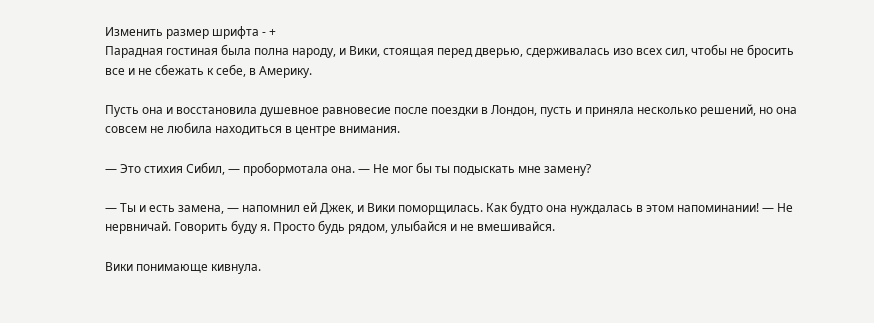Изменить размер шрифта - +
Парадная гостиная была полна народу, и Вики, стоящая перед дверью, сдерживалась изо всех сил, чтобы не бросить все и не сбежать к себе, в Америку.

Пусть она и восстановила душевное равновесие после поездки в Лондон, пусть и приняла несколько решений, но она совсем не любила находиться в центре внимания.

— Это стихия Сибил, — пробормотала она. — Не мог бы ты подыскать мне замену?

— Ты и есть замена, — напомнил ей Джек, и Вики поморщилась. Как будто она нуждалась в этом напоминании! — Не нервничай. Говорить буду я. Просто будь рядом, улыбайся и не вмешивайся.

Вики понимающе кивнула.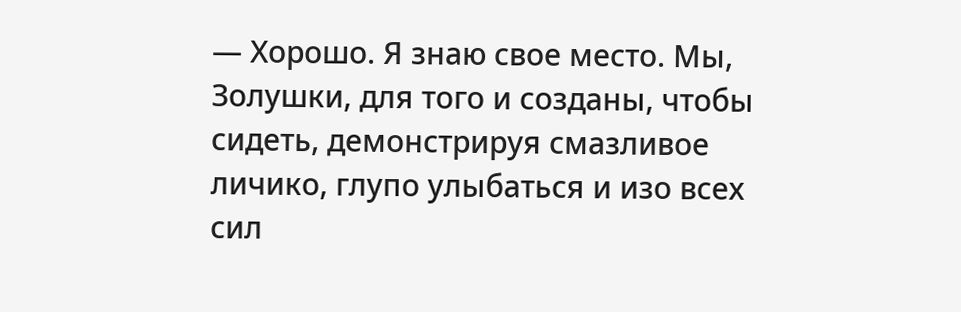— Хорошо. Я знаю свое место. Мы, Золушки, для того и созданы, чтобы сидеть, демонстрируя смазливое личико, глупо улыбаться и изо всех сил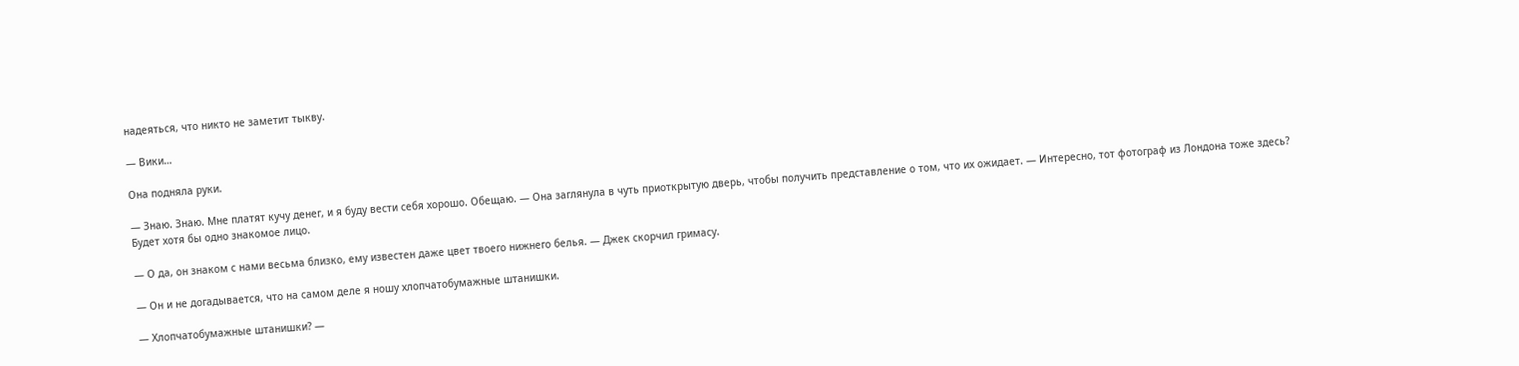надеяться, что никто не заметит тыкву.

— Вики…

Она подняла руки.

— Знаю. Знаю. Мне платят кучу денег, и я буду вести себя хорошо. Обещаю. — Она заглянула в чуть приоткрытую дверь, чтобы получить представление о том, что их ожидает. — Интересно, тот фотограф из Лондона тоже здесь? Будет хотя бы одно знакомое лицо.

— О да, он знаком с нами весьма близко, ему известен даже цвет твоего нижнего белья. — Джек скорчил гримасу.

— Он и не догадывается, что на самом деле я ношу хлопчатобумажные штанишки.

— Хлопчатобумажные штанишки? —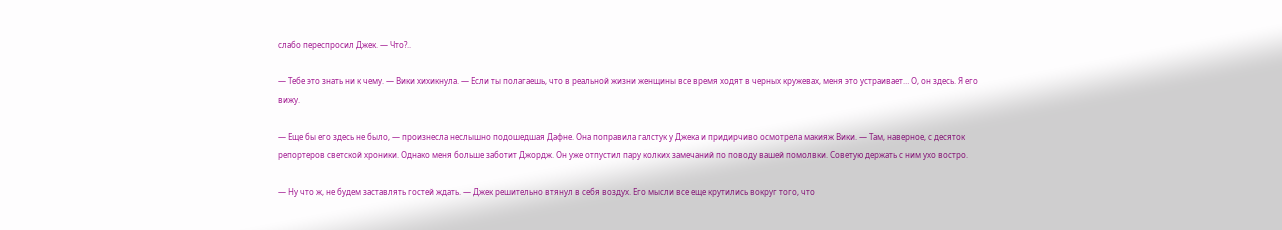слабо переспросил Джек. — Что?..

— Тебе это знать ни к чему. — Вики хихикнула. — Если ты полагаешь, что в реальной жизни женщины все время ходят в черных кружевах, меня это устраивает… О, он здесь. Я его вижу.

— Еще бы его здесь не было, — произнесла неслышно подошедшая Дафне. Она поправила галстук у Джека и придирчиво осмотрела макияж Вики. — Там, наверное, с десяток репортеров светской хроники. Однако меня больше заботит Джордж. Он уже отпустил пару колких замечаний по поводу вашей помолвки. Советую держать с ним ухо востро.

— Ну что ж, не будем заставлять гостей ждать. — Джек решительно втянул в себя воздух. Его мысли все еще крутились вокруг того, что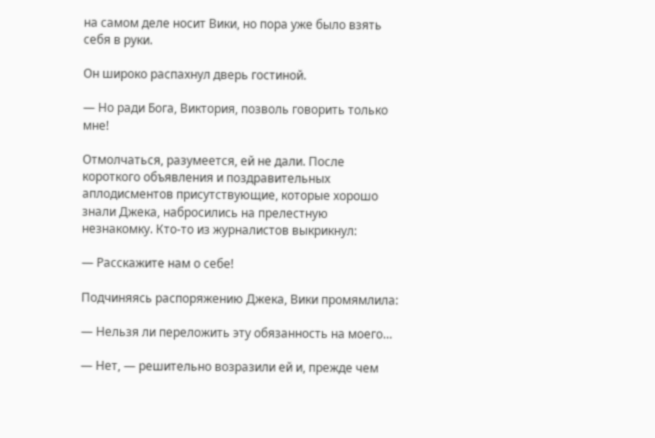на самом деле носит Вики, но пора уже было взять себя в руки.

Он широко распахнул дверь гостиной.

— Но ради Бога, Виктория, позволь говорить только мне!

Отмолчаться, разумеется, ей не дали. После короткого объявления и поздравительных аплодисментов присутствующие, которые хорошо знали Джека, набросились на прелестную незнакомку. Кто-то из журналистов выкрикнул:

— Расскажите нам о себе!

Подчиняясь распоряжению Джека, Вики промямлила:

— Нельзя ли переложить эту обязанность на моего…

— Нет, — решительно возразили ей и, прежде чем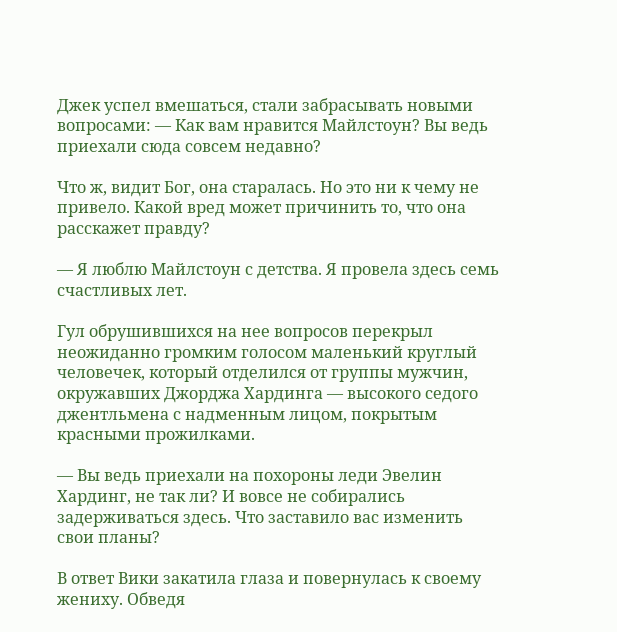Джек успел вмешаться, стали забрасывать новыми вопросами: — Как вам нравится Майлстоун? Вы ведь приехали сюда совсем недавно?

Что ж, видит Бог, она старалась. Но это ни к чему не привело. Какой вред может причинить то, что она расскажет правду?

— Я люблю Майлстоун с детства. Я провела здесь семь счастливых лет.

Гул обрушившихся на нее вопросов перекрыл неожиданно громким голосом маленький круглый человечек, который отделился от группы мужчин, окружавших Джорджа Хардинга — высокого седого джентльмена с надменным лицом, покрытым красными прожилками.

— Вы ведь приехали на похороны леди Эвелин Хардинг, не так ли? И вовсе не собирались задерживаться здесь. Что заставило вас изменить свои планы?

В ответ Вики закатила глаза и повернулась к своему жениху. Обведя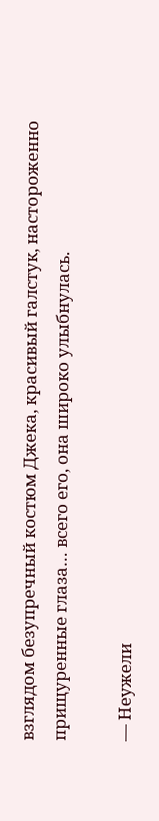взглядом безупречный костюм Джека, красивый галстук, настороженно прищуренные глаза… всего его, она широко улыбнулась.

— Неужели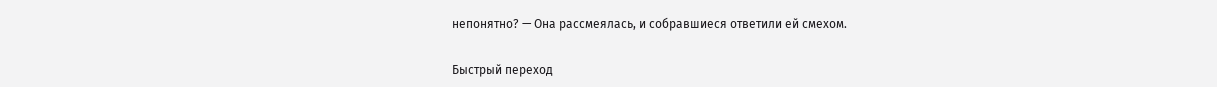непонятно? — Она рассмеялась, и собравшиеся ответили ей смехом.

Быстрый переход